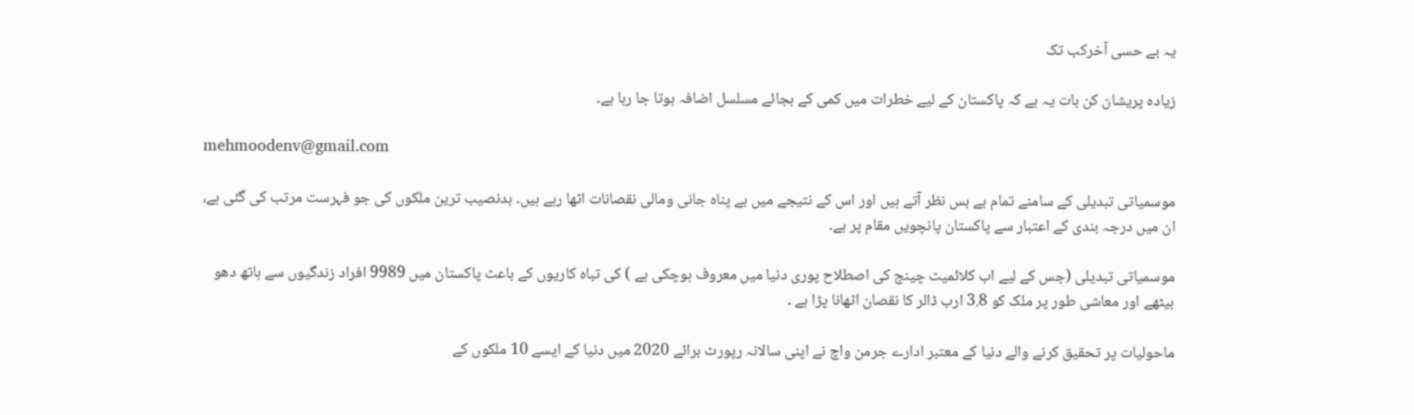یہ بے حسی آخرکب تک

زیادہ پریشان کن بات یہ ہے کہ پاکستان کے لیے خطرات میں کمی کے بجائے مسلسل اضافہ ہوتا جا رہا ہے۔

mehmoodenv@gmail.com

موسمیاتی تبدیلی کے سامنے تمام بے بس نظر آتے ہیں اور اس کے نتیجے میں بے پناہ جانی ومالی نقصانات اٹھا رہے ہیں۔ بدنصیب ترین ملکوں کی جو فہرست مرتب کی گئی ہے، ان میں درجہ بندی کے اعتبار سے پاکستان پانچویں مقام پر ہے۔

موسمیاتی تبدیلی (جس کے لیے اب کلائمیٹ چینج کی اصطلاح پوری دنیا میں معروف ہوچکی ہے ) کی تباہ کاریوں کے باعث پاکستان میں 9989 افراد زندگیوں سے ہاتھ دھو بیٹھے اور معاشی طور پر ملک کو 3.8 ارب ڈالر کا نقصان اٹھانا پڑا ہے ۔

ماحولیات پر تحقیق کرنے والے دنیا کے معتبر ادارے جرمن واچ نے اپنی سالانہ رپورٹ برائے 2020 میں دنیا کے ایسے 10 ملکوں کے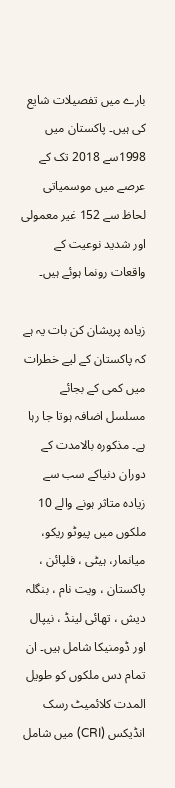بارے میں تفصیلات شایع کی ہیں۔ پاکستان میں 1998سے 2018 تک کے عرصے میں موسمیاتی لحاظ سے 152 غیر معمولی اور شدید نوعیت کے واقعات رونما ہوئے ہیں۔

زیادہ پریشان کن بات یہ ہے کہ پاکستان کے لیے خطرات میں کمی کے بجائے مسلسل اضافہ ہوتا جا رہا ہے۔ مذکورہ بالامدت کے دوران دنیاکے سب سے زیادہ متاثر ہونے والے 10 ملکوں میں پیوٹو ریکو، میانمار، ہیٹی ، فلپائن ، پاکستان ، ویت نام ، بنگلہ دیش ، تھائی لینڈ ، نیپال اور ڈومنیکا شامل ہیں۔ ان تمام دس ملکوں کو طویل المدت کلائمیٹ رسک انڈیکس (CRI) میں شامل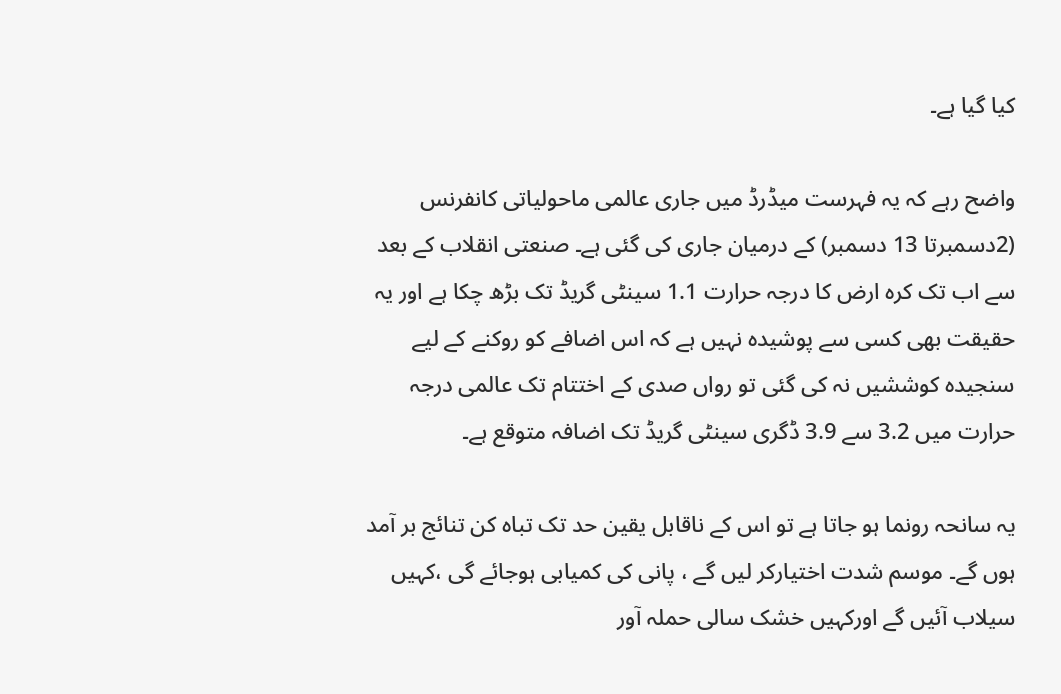کیا گیا ہے۔

واضح رہے کہ یہ فہرست میڈرڈ میں جاری عالمی ماحولیاتی کانفرنس (2دسمبرتا 13 دسمبر) کے درمیان جاری کی گئی ہے۔ صنعتی انقلاب کے بعد سے اب تک کرہ ارض کا درجہ حرارت 1.1 سینٹی گریڈ تک بڑھ چکا ہے اور یہ حقیقت بھی کسی سے پوشیدہ نہیں ہے کہ اس اضافے کو روکنے کے لیے سنجیدہ کوششیں نہ کی گئی تو رواں صدی کے اختتام تک عالمی درجہ حرارت میں 3.2 سے 3.9 ڈگری سینٹی گریڈ تک اضافہ متوقع ہے۔

یہ سانحہ رونما ہو جاتا ہے تو اس کے ناقابل یقین حد تک تباہ کن تنائج بر آمد ہوں گے۔ موسم شدت اختیارکر لیں گے ، پانی کی کمیابی ہوجائے گی ،کہیں سیلاب آئیں گے اورکہیں خشک سالی حملہ آور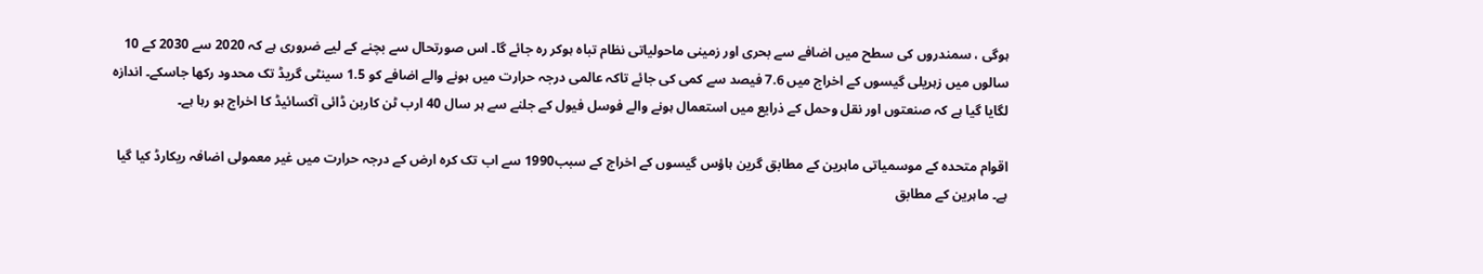ہوگی ، سمندروں کی سطح میں اضافے سے بحری اور زمینی ماحولیاتی نظام تباہ ہوکر رہ جائے گا۔ اس صورتحال سے بچنے کے لیے ضروری ہے کہ 2020 سے 2030 کے 10 سالوں میں زہریلی گیسوں کے اخراج میں 7.6 فیصد سے کمی کی جائے تاکہ عالمی درجہ حرارت میں ہونے والے اضافے کو 1.5 سینٹی گریڈ تک محدود رکھا جاسکے۔ اندازہ لگایا گیا ہے کہ صنعتوں اور نقل وحمل کے ذرایع میں استعمال ہونے والے فوسل فیول کے جلنے سے ہر سال 40 ارب ٹن کاربن ڈائی آکسائیڈ کا اخراج ہو رہا ہے۔

اقوام متحدہ کے موسمیاتی ماہرین کے مطابق گرین ہاؤس گیسوں کے اخراج کے سبب1990 سے اب تک کرہ ارض کے درجہ حرارت میں غیر معمولی اضافہ ریکارڈ کیا گیا ہے۔ ماہرین کے مطابق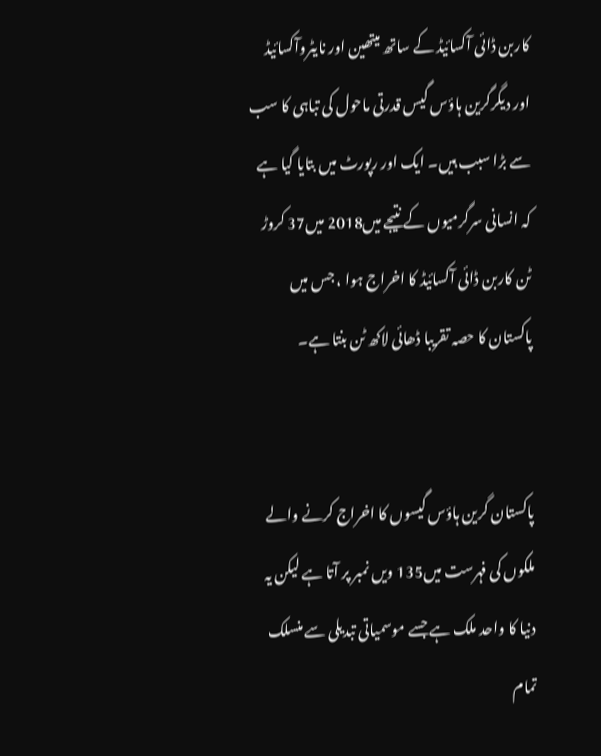کاربن ڈائی آکسائیڈ کے ساتھ میتھین اور نایٹروآکسائیڈ اور دیگرگرین ہاؤس گیس قدرتی ماحول کی تباہی کا سب سے بڑا سبب ہیں۔ ایک اور رپورٹ میں بتایا گیا ہے کہ انسانی سرگرمیوں کے نتیجے میں2018 میں37 کروڑ ٹن کاربن ڈائی آکسائیڈ کا اخراج ہوا ، جس میں پاکستان کا حصہ تقریبا ڈھائی لاکھ ٹن بنتا ہے۔


پاکستان گرین ہاؤس گیسوں کا اخراج کرنے والے ملکوں کی فہرست میں135 ویں نمبر پر آتا ہے لیکن یہ دنیا کا واحد ملک ہے جسے موسمیاتی تبدیلی سے منسلک تمام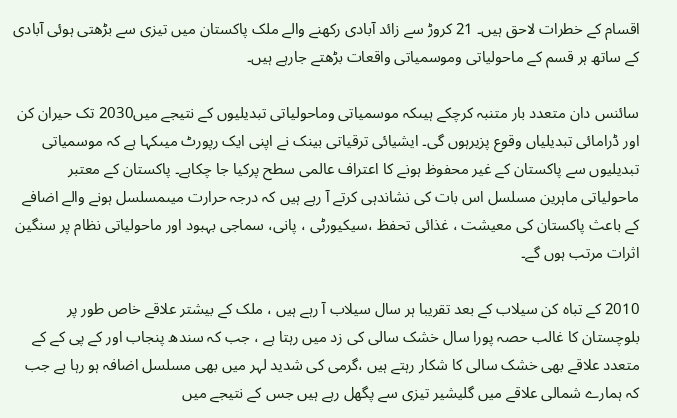اقسام کے خطرات لاحق ہیں۔ 21 کروڑ سے زائد آبادی رکھنے والے ملک پاکستان میں تیزی سے بڑھتی ہوئی آبادی کے ساتھ ہر قسم کے ماحولیاتی وموسمیاتی واقعات بڑھتے جارہے ہیں۔

سائنس دان متعدد بار متنبہ کرچکے ہیںکہ موسمیاتی وماحولیاتی تبدیلیوں کے نتیجے میں2030 تک حیران کن اور ڈرامائی تبدیلیاں وقوع پزیرہوں گی۔ ایشیائی ترقیاتی بینک نے اپنی ایک رپورٹ میںکہا ہے کہ موسمیاتی تبدیلیوں سے پاکستان کے غیر محفوظ ہونے کا اعتراف عالمی سطح پرکیا جا چکاہے۔ پاکستان کے معتبر ماحولیاتی ماہرین مسلسل اس بات کی نشاندہی کرتے آ رہے ہیں کہ درجہ حرارت میںمسلسل ہونے والے اضافے کے باعث پاکستان کی معیشت ، غذائی تحفظ ،سیکیورٹی ، پانی، سماجی بہبود اور ماحولیاتی نظام پر سنگین اثرات مرتب ہوں گے۔

2010 کے تباہ کن سیلاب کے بعد تقریبا ہر سال سیلاب آ رہے ہیں ، ملک کے بیشتر علاقے خاص طور پر بلوچستان کا غالب حصہ پورا سال خشک سالی کی زد میں رہتا ہے ، جب کہ سندھ پنجاب اور کے پی کے کے متعدد علاقے بھی خشک سالی کا شکار رہتے ہیں ،گرمی کی شدید لہر میں بھی مسلسل اضافہ ہو رہا ہے جب کہ ہمارے شمالی علاقے میں گلیشیر تیزی سے پگھل رہے ہیں جس کے نتیجے میں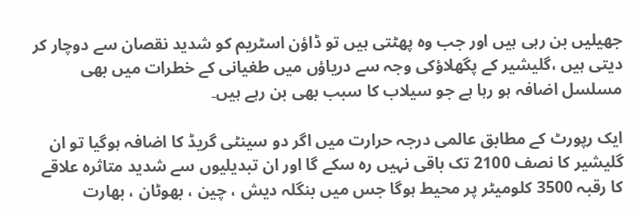جھیلیں بن رہی ہیں اور جب وہ پھٹتی ہیں تو ڈاؤن اسٹریم کو شدید نقصان سے دوچار کر دیتی ہیں ،گلیشیر کے پگھلاؤکی وجہ سے دریاؤں میں طغیانی کے خطرات میں بھی مسلسل اضافہ ہو رہا ہے جو سیلاب کا سبب بھی بن رہے ہیں۔

ایک رپورٹ کے مطابق عالمی درجہ حرارت میں اگر دو سینٹی گریڈ کا اضافہ ہوگیا تو ان گلیشیر کا نصف 2100 تک باقی نہیں رہ سکے گا اور ان تبدیلیوں سے شدید متاثرہ علاقے کا رقبہ 3500 کلومیٹر پر محیط ہوگا جس میں بنگلہ دیش ، چین ، بھوٹان ، بھارت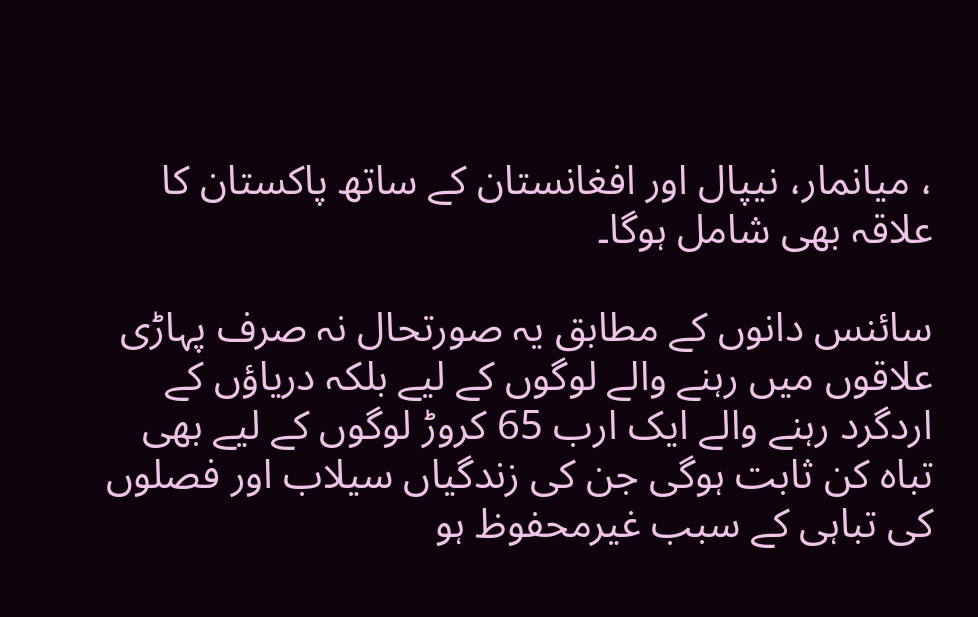، میانمار، نیپال اور افغانستان کے ساتھ پاکستان کا علاقہ بھی شامل ہوگا۔

سائنس دانوں کے مطابق یہ صورتحال نہ صرف پہاڑی علاقوں میں رہنے والے لوگوں کے لیے بلکہ دریاؤں کے اردگرد رہنے والے ایک ارب 65 کروڑ لوگوں کے لیے بھی تباہ کن ثابت ہوگی جن کی زندگیاں سیلاب اور فصلوں کی تباہی کے سبب غیرمحفوظ ہو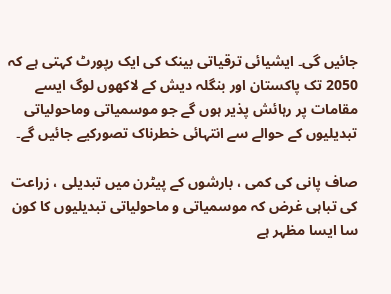جائیں گی۔ ایشیائی ترقیاتی بینک کی ایک رپورٹ کہتی ہے کہ 2050 تک پاکستان اور بنگلہ دیش کے لاکھوں لوگ ایسے مقامات پر رہائش پذیر ہوں گے جو موسمیاتی وماحولیاتی تبدیلیوں کے حوالے سے انتہائی خطرناک تصورکیے جائیں گے۔

صاف پانی کی کمی ، بارشوں کے پیٹرن میں تبدیلی ، زراعت کی تباہی غرض کہ موسمیاتی و ماحولیاتی تبدیلیوں کا کون سا ایسا مظہر ہے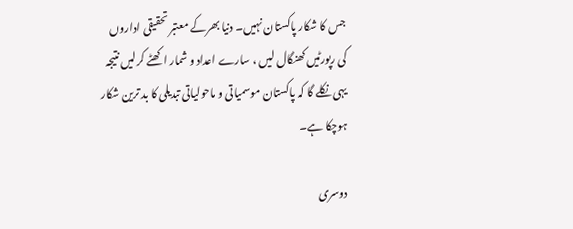جس کا شکار پاکستان نہیں۔ دنیا بھرکے معتبر تحقیقی اداروں کی رپورٹیں کھنگال لیں ، سارے اعداد و شمار اکھٹے کرلیں نتیجہ یہی نکلے گا کہ پاکستان موسمیاتی و ماحولیاتی تبدیلی کا بد ترین شکار ہوچکا ہے۔

دوسری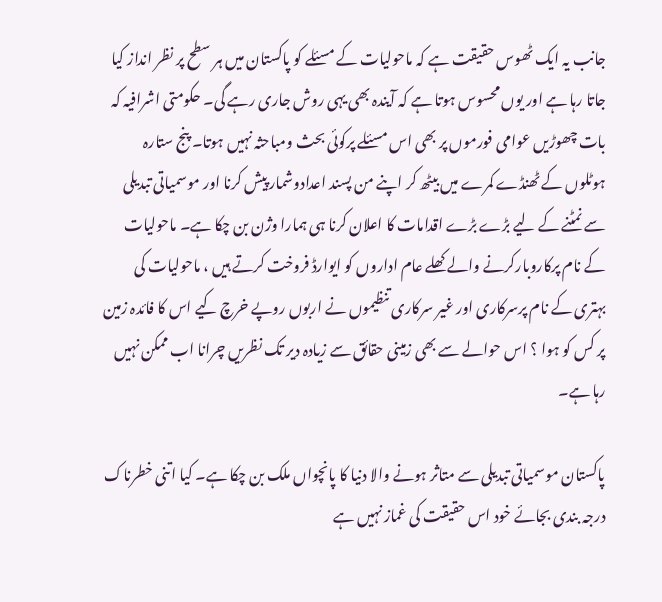جانب یہ ایک ٹھوس حقیقت ہے کہ ماحولیات کے مسئلے کو پاکستان میں ہر سطح پر نظر انداز کیا جاتا رہا ہے اور یوں محسوس ہوتا ہے کہ آیندہ بھی یہی روش جاری رہے گی۔ حکومتی اشرافیہ کہ بات چھوڑیں عوامی فورموں پر بھی اس مسئلے پرکوئی بحث ومباحثہ نہیں ہوتا۔ پنج ستارہ ہوٹلوں کے ٹھنڈے کمرے میں بیٹھ کر اپنے من پسند اعدادوشمار پیش کرنا اور موسمیاتی تبدیلی سے نمٹنے کے لیے بڑے بڑے اقدامات کا اعلان کرنا ہی ہمارا وژن بن چکا ہے۔ ماحولیات کے نام پرکاروبارکرنے والے کھلے عام اداروں کو ایوارڈ فروخت کرتے ہیں ، ماحولیات کی بہتری کے نام پرسرکاری اور غیر سرکاری تنظیموں نے اربوں روپے خرچ کیے اس کا فائدہ زمین پر کس کو ہوا ؟ اس حوالے سے بھی زمینی حقائق سے زیادہ دیر تک نظریں چرانا اب ممکن نہیں رہا ہے۔

پاکستان موسمیاتی تبدیلی سے متاثر ہونے والا دنیا کا پانچواں ملک بن چکا ہے۔ کیا اتنی خطرناک درجہ بندی بجائے خود اس حقیقت کی غماز نہیں ہے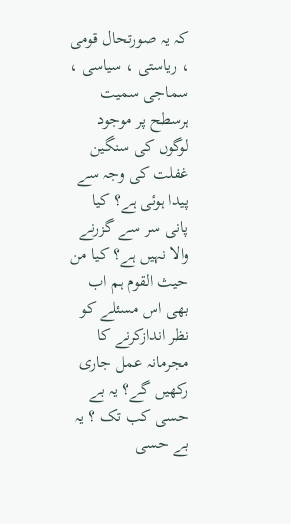کہ یہ صورتحال قومی ، ریاستی ، سیاسی ، سماجی سمیت ہرسطح پر موجود لوگوں کی سنگین غفلت کی وجہ سے پیدا ہوئی ہے؟ کیا پانی سر سے گزرنے والا نہیں ہے؟ کیا من حیث القوم ہم اب بھی اس مسئلے کو نظر اندازکرنے کا مجرمانہ عمل جاری رکھیں گے؟ یہ بے حسی کب تک ؟ یہ بے حسی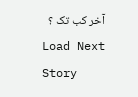آخر کب تک ؟
Load Next Story